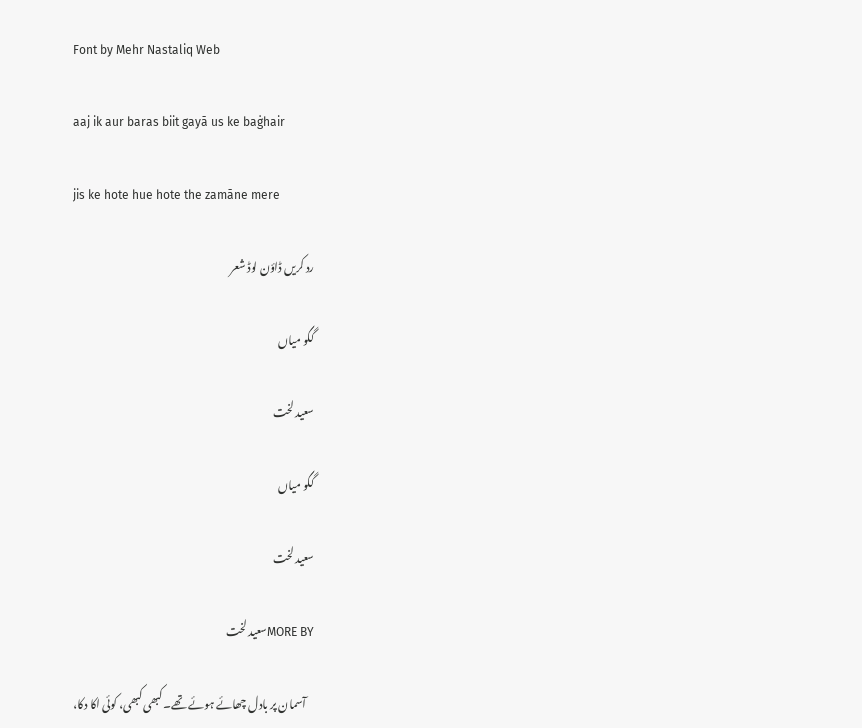Font by Mehr Nastaliq Web

aaj ik aur baras biit gayā us ke baġhair

jis ke hote hue hote the zamāne mere

رد کریں ڈاؤن لوڈ شعر

گگو میاں

سعید لخت

گگو میاں

سعید لخت

MORE BYسعید لخت

    آسمان پر بادل چھائے ہوئے تھے۔ کبھی کبھی، کوئی اکا دکا،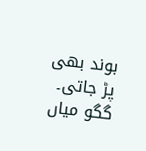بوند بھی پڑ جاتی۔ گگو میاں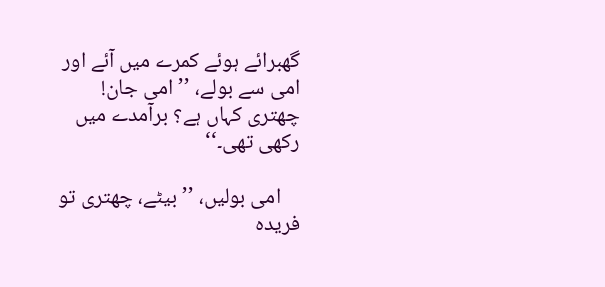گھبرائے ہوئے کمرے میں آئے اور امی سے بولے، ’’امی جان! چھتری کہاں ہے؟ برآمدے میں رکھی تھی۔‘‘

    امی بولیں، ’’بیٹے، چھتری تو فریدہ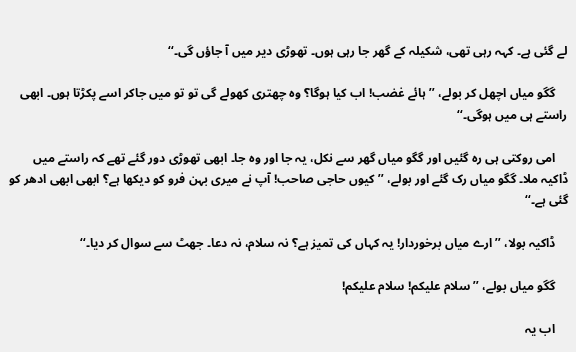لے گئی ہے۔ کہہ رہی تھی، شکیلہ کے گھر جا رہی ہوں۔ تھوڑی دیر میں آ جاؤں گی۔‘‘

    گگو میاں اچھل کر بولے، ’’ہائے غضب! اب کیا ہوگا؟ وہ چھتری کھولے گی تو تو میں جاکر اسے پکڑتا ہوں۔ ابھی راستے ہی میں ہوگی۔‘‘

    امی روکتی ہی رہ گئیں اور گگو میاں گھر سے نکل، یہ جا اور وہ جا۔ ابھی تھوڑی دور گئے تھے کہ راستے میں ڈاکیہ ملا۔ گگو میاں رک گئے اور بولے، ’’کیوں حاجی صاحب! آپ نے میری بہن فرو کو دیکھا ہے؟ ابھی ابھی ادھر کو گئی ہے۔‘‘

    ڈاکیہ بولا، ’’ارے میاں برخوردار! یہ کہاں کی تمیز ہے؟ نہ سلام، نہ دعا۔ جھٹ سے سوال کر دیا۔‘‘

    گگو میاں بولے، ’’سلام علیکم! سلام علیکم!

    اب یہ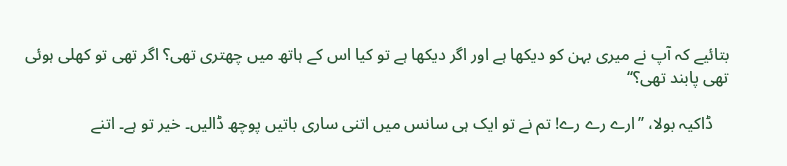بتائیے کہ آپ نے میری بہن کو دیکھا ہے اور اگر دیکھا ہے تو کیا اس کے ہاتھ میں چھتری تھی؟ اگر تھی تو کھلی ہوئی تھی پابند تھی؟‘‘

    ڈاکیہ بولا، ’’ارے رے رے! تم نے تو ایک ہی سانس میں اتنی ساری باتیں پوچھ ڈالیں۔ خیر تو ہے۔ اتنے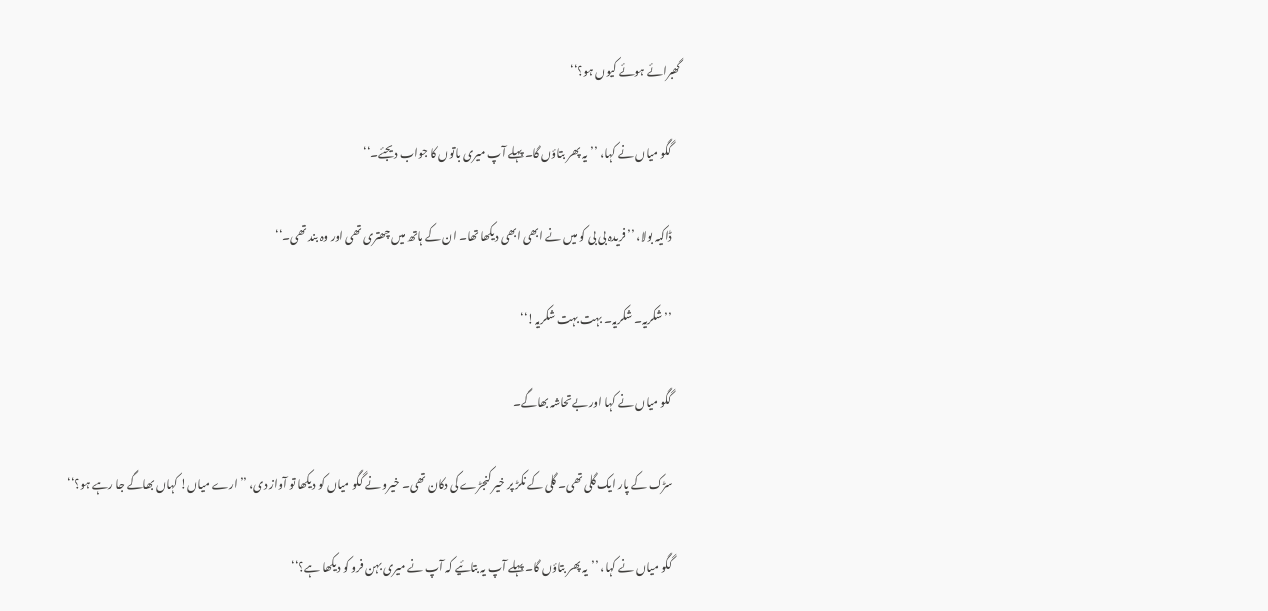گھبرائے ہوئے کیوں ہو؟‘‘

    گگو میاں نے کہا، ’’یہ پھر بتاؤں گا۔ پہلے آپ میری باتوں کا جواب دیجئے۔‘‘

    ڈاکیہ بولا، ’’فریدہ بی بی کو میں نے ابھی ابھی دیکھا تھا۔ ان کے ہاتھ میں چھتری تھی اور وہ بند تھی۔‘‘

    ’’شکریہ۔ شکریہ۔ بہت بہت شکریہ!‘‘

    گگو میاں نے کہا اور بےتحاشہ بھاگے۔

    سڑک کے پار ایک گلی تھی۔ گلی کے نکڑ پر خیر کنجڑے کی دکان تھی۔ خیرو نے گگو میاں کو دیکھا تو آواز دی، ’’ارے میاں! کہاں بھاگے جا رہے ہو؟‘‘

    گگو میاں نے کہا، ’’یہ پھر بتاؤں گا۔ پہلے آپ یہ بتائیے کہ آپ نے میری بہن فرو کو دیکھا ہے؟‘‘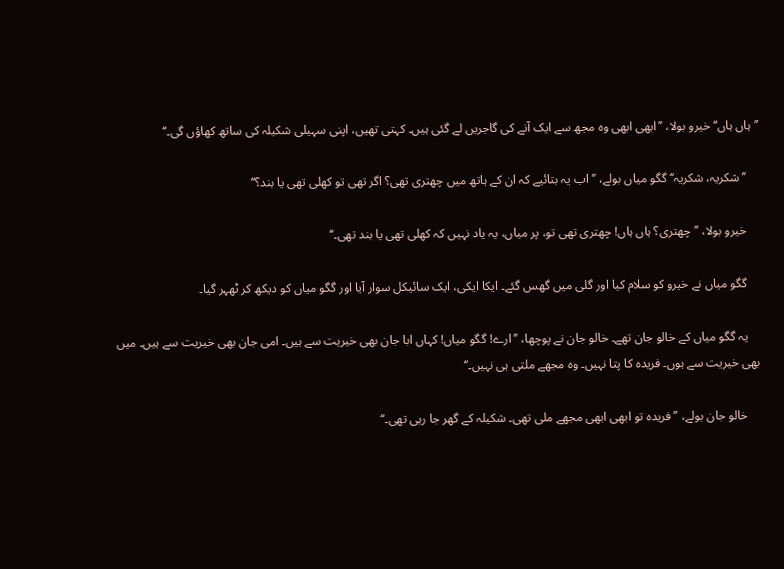’’ہاں ہاں‘‘ خیرو بولا، ’’ابھی ابھی وہ مجھ سے ایک آنے کی گاجریں لے گئی ہیں۔ کہتی تھیں، اپنی سہیلی شکیلہ کی ساتھ کھاؤں گی۔‘‘

    ’’شکریہ، شکریہ‘‘ گگو میاں بولے، ’’اب یہ بتائیے کہ ان کے ہاتھ میں چھتری تھی؟ اگر تھی تو کھلی تھی یا بند؟‘‘

    خیرو بولا، ’’چھتری؟ ہاں ہاں! چھتری تھی تو، پر میاں، یہ یاد نہیں کہ کھلی تھی یا بند تھی۔‘‘

    گگو میاں نے خیرو کو سلام کیا اور گلی میں گھس گئے۔ ایکا ایکی، ایک سائیکل سوار آیا اور گگو میاں کو دیکھ کر ٹھہر گیا۔

    یہ گگو میاں کے خالو جان تھے۔ خالو جان نے پوچھا، ’’ارے! گگو میاں! کہاں ابا جان بھی خیریت سے ہیں۔ امی جان بھی خیریت سے ہیں۔ میں بھی خیریت سے ہوں۔ فریدہ کا پتا نہیں۔ وہ مجھے ملتی ہی نہیں۔‘‘

    خالو جان بولے، ’’فریدہ تو ابھی ابھی مجھے ملی تھی۔ شکیلہ کے گھر جا رہی تھی۔‘‘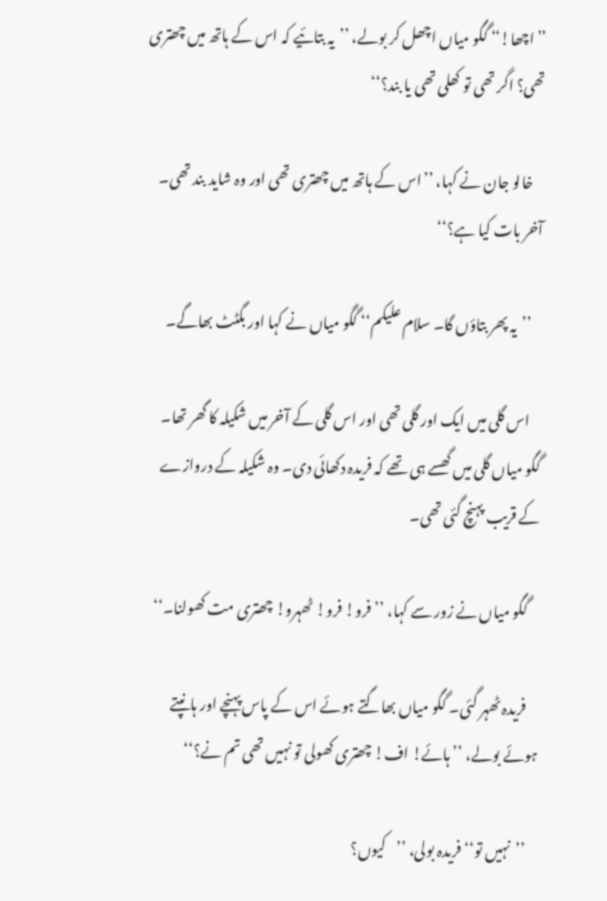’’اچھا!‘‘ گگو میاں اچھل کر بولے، ’’یہ بتائیے کہ اس کے ہاتھ میں چھتری تھی؟ اگر تھی تو کھلی تھی یا بند؟‘‘

    خالو جان نے کہا، ’’اس کے ہاتھ میں چھتری تھی اور وہ شاید بند تھی۔ آخر بات کیا ہے؟‘‘

    ’’یہ پھر بتاؤں گا۔ سلام علیکم‘‘ گگو میاں نے کہا اور بگٹٹ بھاگے۔

    اس گلی میں ایک اور گلی تھی اور اس گلی کے آخر میں شکیلہ کا گھر تھا۔ گگو میاں گلی میں گھسے ہی تھے کہ فریدہ دکھائی دی۔ وہ شکیلہ کے دروازے کے قریب پہنچ گئی تھی۔

    گگو میاں نے زور سے کہا، ’’فرو! فرو! ٹھہرو! چھتری مت کھولنا۔‘‘

    فریدہ ٹھہر گئی۔ گگو میاں بھاگتے ہوئے اس کے پاس پہنچے اور ہانپتے ہوئے بولے، ’’ہائے! اف! چھتری کھولی تو نہیں تھی تم نے؟‘‘

    ’’نہیں تو‘‘ فریدہ بولی، ’’کیوں؟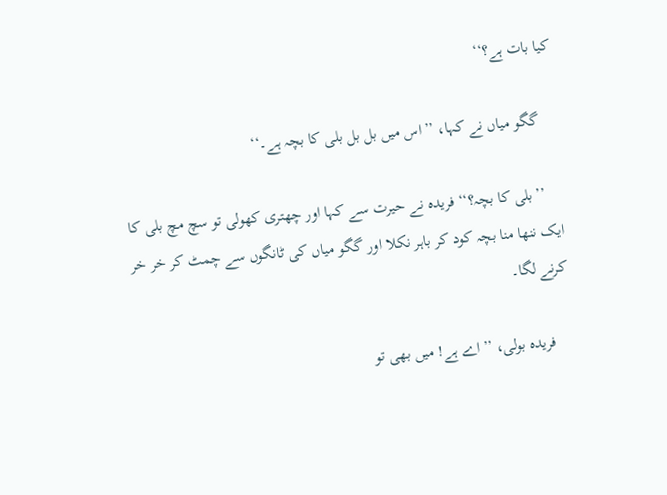کیا بات ہے؟‘‘

    گگو میاں نے کہا، ’’اس میں بل بل بلی کا بچہ ہے۔‘‘

    ’’بلی کا بچہ؟‘‘ فریدہ نے حیرت سے کہا اور چھتری کھولی تو سچ مچ بلی کا ایک ننھا منا بچہ کود کر باہر نکلا اور گگو میاں کی ٹانگوں سے چمٹ کر خر خر کرنے لگا۔

    فریدہ بولی، ’’اے ہے! میں بھی تو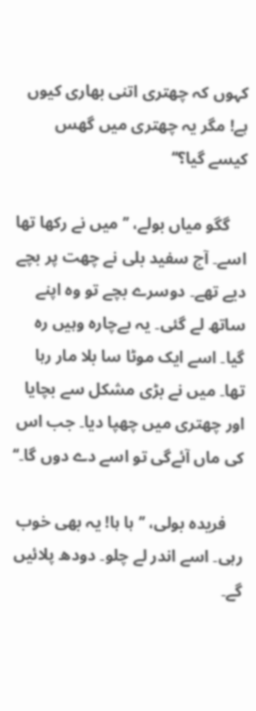کہوں کہ چھتری اتنی بھاری کیوں ہے! مگر یہ چھتری میں گھس کیسے گیا؟‘‘

    گگو میاں بولے، ’’میں نے رکھا تھا اسے۔ آج سفید بلی نے چھت پر بچے دیے تھے۔ دوسرے بچے تو وہ اپنے ساتھ لے گئی۔ یہ بےچارہ وہیں رہ گیا۔ اسے ایک موٹا سا بلا مار رہا تھا۔ میں نے بڑی مشکل سے بچایا اور چھتری میں چھپا دیا۔ جب اس کی ماں آئےگی تو اسے دے دوں گا۔‘‘

    فریدہ بولی، ’’ہا ہا! یہ بھی خوب رہی۔ اسے اندر لے چلو۔ دودھ پلائیں گے۔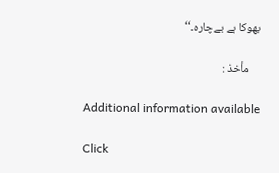بھوکا ہے بےچارہ۔‘‘

    مأخذ :

    Additional information available

    Click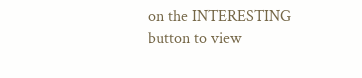on the INTERESTING button to view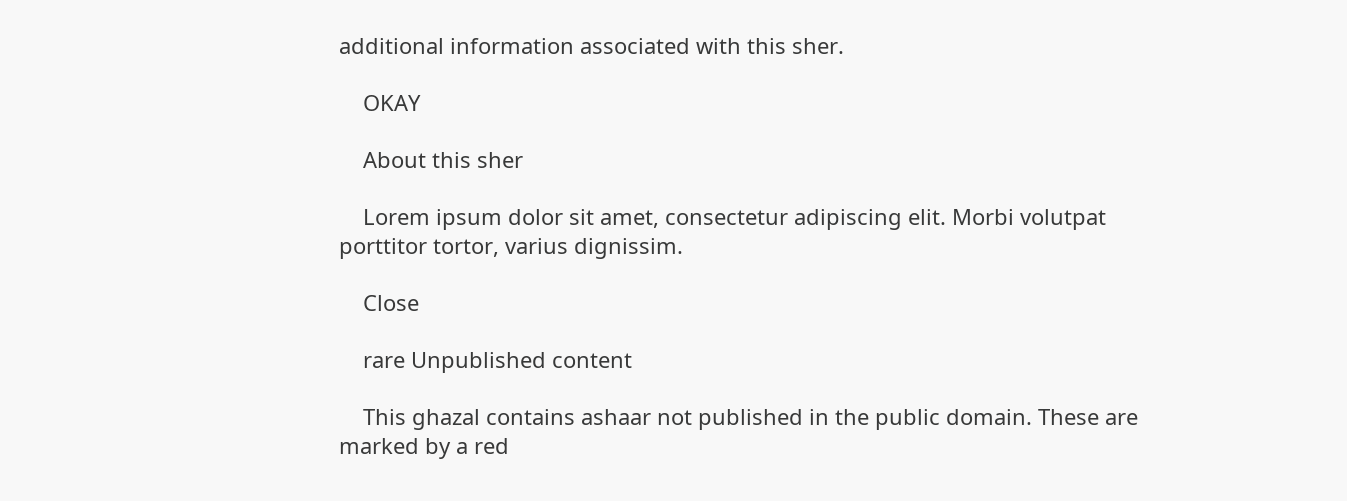additional information associated with this sher.

    OKAY

    About this sher

    Lorem ipsum dolor sit amet, consectetur adipiscing elit. Morbi volutpat porttitor tortor, varius dignissim.

    Close

    rare Unpublished content

    This ghazal contains ashaar not published in the public domain. These are marked by a red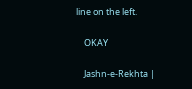line on the left.

    OKAY

    Jashn-e-Rekhta |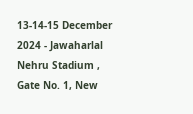13-14-15 December 2024 - Jawaharlal Nehru Stadium , Gate No. 1, New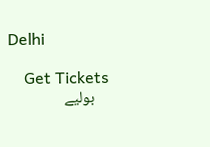Delhi

    Get Tickets
    بولیے